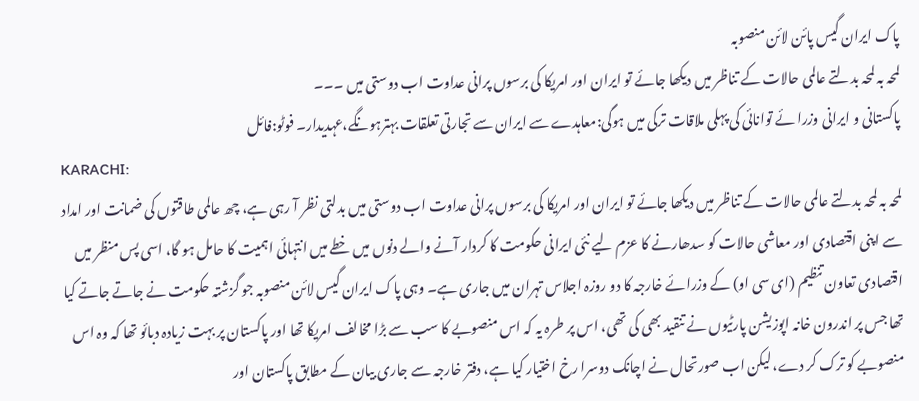پاک ایران گیس پائن لائن منصوبہ
لمحہ بہ لمحہ بدلتے عالمی حالات کے تناظر میں دیکھا جائے تو ایران اور امریکا کی برسوں پرانی عداوت اب دوستی میں ۔۔۔
پاکستانی و ایرانی وزرا ئے توانائی کی پہلی ملاقات ترکی میں ہوگی:معاہدے سے ایران سے تجارتی تعلقات بہترہونگے،عہدیدار۔ فوٹو:فائل
KARACHI:
لمحہ بہ لمحہ بدلتے عالمی حالات کے تناظر میں دیکھا جائے تو ایران اور امریکا کی برسوں پرانی عداوت اب دوستی میں بدلتی نظر آ رہی ہے، چھ عالمی طاقتوں کی ضمانت اور امداد سے اپنی اقتصادی اور معاشی حالات کو سدھارنے کا عزم لیے نئی ایرانی حکومت کا کردار آنے والے دنوں میں خطے میں انتہائی اہمیت کا حامل ہو گا، اسی پس منظر میں اقتصادی تعاون تنظیم (ای سی او) کے وزرائے خارجہ کا دو روزہ اجلاس تہران میں جاری ہے۔ وہی پاک ایران گیس لائن منصوبہ جو گزشتہ حکومت نے جاتے جاتے کیا تھا جس پر اندرون خانہ اپوزیشن پارٹیوں نے تنقید بھی کی تھی، اس پر طرہ یہ کہ اس منصوبے کا سب سے بڑا مخالف امریکا تھا اور پاکستان پر بہت زیادہ دبائو تھا کہ وہ اس منصوبے کو ترک کر دے، لیکن اب صورتحال نے اچانک دوسرا رخ اختیار کیا ہے، دفتر خارجہ سے جاری بیان کے مطابق پاکستان اور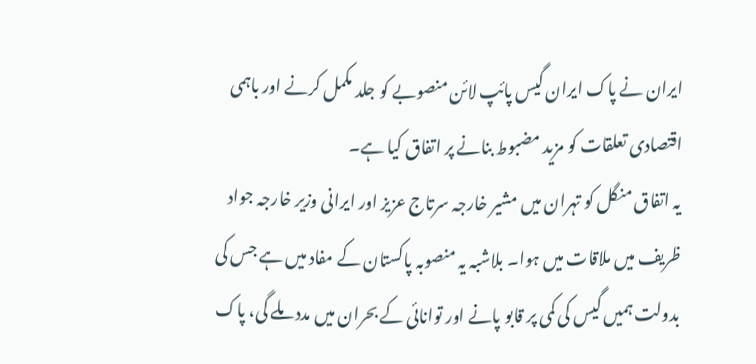ایران نے پاک ایران گیس پائپ لائن منصوبے کو جلد مکمل کرنے اور باہمی اقتصادی تعلقات کو مزید مضبوط بنانے پر اتفاق کیا ہے۔
یہ اتفاق منگل کو تہران میں مشیر خارجہ سرتاج عزیز اور ایرانی وزیر خارجہ جواد ظریف میں ملاقات میں ہوا۔ بلاشبہ یہ منصوبہ پاکستان کے مفاد میں ہے جس کی بدولت ہمیں گیس کی کمی پر قابو پانے اور توانائی کے بحران میں مدد ملے گی، پاک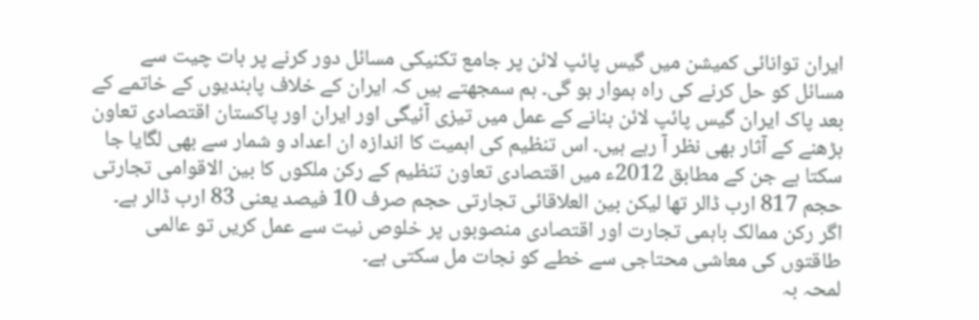ایران توانائی کمیشن میں گیس پائپ لائن پر جامع تکنیکی مسائل دور کرنے پر بات چیت سے مسائل کو حل کرنے کی راہ ہموار ہو گی۔ ہم سمجھتے ہیں کہ ایران کے خلاف پابندیوں کے خاتمے کے بعد پاک ایران گیس پائپ لائن بنانے کے عمل میں تیزی آئیگی اور ایران اور پاکستان اقتصادی تعاون بڑھنے کے آثار بھی نظر آ رہے ہیں۔ اس تنظیم کی اہمیت کا اندازہ ان اعداد و شمار سے بھی لگایا جا سکتا ہے جن کے مطابق 2012ء میں اقتصادی تعاون تنظیم کے رکن ملکوں کا بین الاقوامی تجارتی حجم 817 ارب ڈالر تھا لیکن بین العلاقائی تجارتی حجم صرف 10 فیصد یعنی 83 ارب ڈالر ہے۔ اگر رکن ممالک باہمی تجارت اور اقتصادی منصوبوں پر خلوص نیت سے عمل کریں تو عالمی طاقتوں کی معاشی محتاجی سے خطے کو نجات مل سکتی ہے۔
لمحہ بہ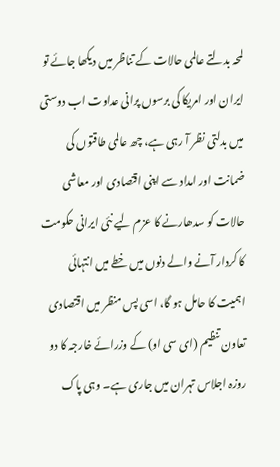لمحہ بدلتے عالمی حالات کے تناظر میں دیکھا جائے تو ایران اور امریکا کی برسوں پرانی عداوت اب دوستی میں بدلتی نظر آ رہی ہے، چھ عالمی طاقتوں کی ضمانت اور امداد سے اپنی اقتصادی اور معاشی حالات کو سدھارنے کا عزم لیے نئی ایرانی حکومت کا کردار آنے والے دنوں میں خطے میں انتہائی اہمیت کا حامل ہو گا، اسی پس منظر میں اقتصادی تعاون تنظیم (ای سی او) کے وزرائے خارجہ کا دو روزہ اجلاس تہران میں جاری ہے۔ وہی پاک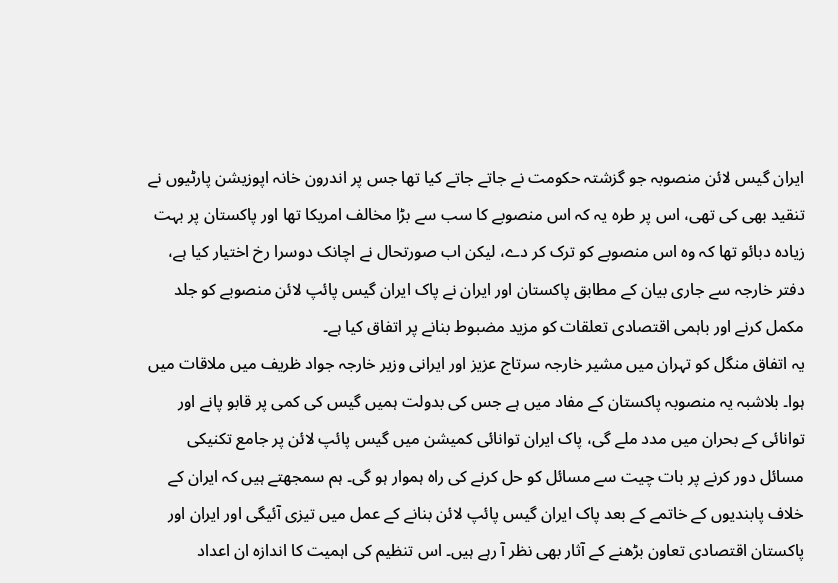ایران گیس لائن منصوبہ جو گزشتہ حکومت نے جاتے جاتے کیا تھا جس پر اندرون خانہ اپوزیشن پارٹیوں نے تنقید بھی کی تھی، اس پر طرہ یہ کہ اس منصوبے کا سب سے بڑا مخالف امریکا تھا اور پاکستان پر بہت زیادہ دبائو تھا کہ وہ اس منصوبے کو ترک کر دے، لیکن اب صورتحال نے اچانک دوسرا رخ اختیار کیا ہے، دفتر خارجہ سے جاری بیان کے مطابق پاکستان اور ایران نے پاک ایران گیس پائپ لائن منصوبے کو جلد مکمل کرنے اور باہمی اقتصادی تعلقات کو مزید مضبوط بنانے پر اتفاق کیا ہے۔
یہ اتفاق منگل کو تہران میں مشیر خارجہ سرتاج عزیز اور ایرانی وزیر خارجہ جواد ظریف میں ملاقات میں ہوا۔ بلاشبہ یہ منصوبہ پاکستان کے مفاد میں ہے جس کی بدولت ہمیں گیس کی کمی پر قابو پانے اور توانائی کے بحران میں مدد ملے گی، پاک ایران توانائی کمیشن میں گیس پائپ لائن پر جامع تکنیکی مسائل دور کرنے پر بات چیت سے مسائل کو حل کرنے کی راہ ہموار ہو گی۔ ہم سمجھتے ہیں کہ ایران کے خلاف پابندیوں کے خاتمے کے بعد پاک ایران گیس پائپ لائن بنانے کے عمل میں تیزی آئیگی اور ایران اور پاکستان اقتصادی تعاون بڑھنے کے آثار بھی نظر آ رہے ہیں۔ اس تنظیم کی اہمیت کا اندازہ ان اعداد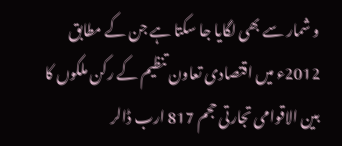و شمار سے بھی لگایا جا سکتا ہے جن کے مطابق 2012ء میں اقتصادی تعاون تنظیم کے رکن ملکوں کا بین الاقوامی تجارتی حجم 817 ارب ڈالر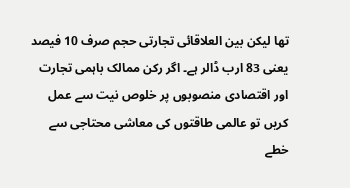تھا لیکن بین العلاقائی تجارتی حجم صرف 10 فیصد یعنی 83 ارب ڈالر ہے۔ اگر رکن ممالک باہمی تجارت اور اقتصادی منصوبوں پر خلوص نیت سے عمل کریں تو عالمی طاقتوں کی معاشی محتاجی سے خطے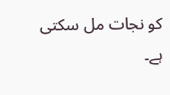کو نجات مل سکتی ہے۔